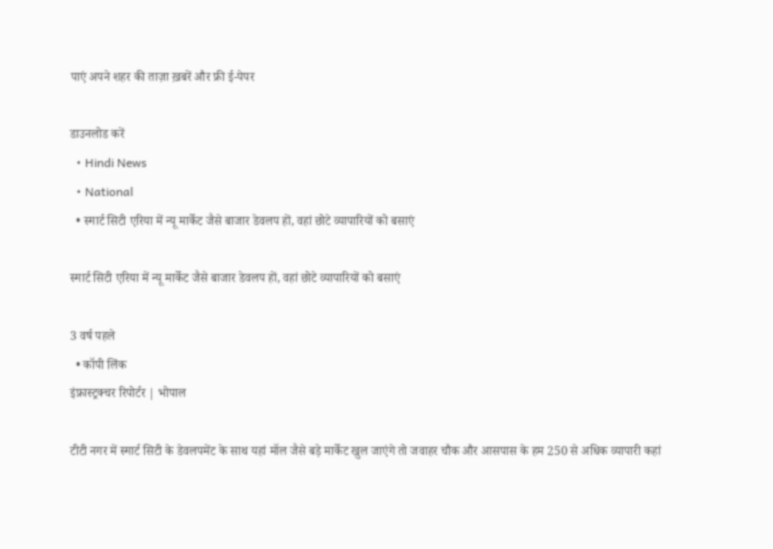पाएं अपने शहर की ताज़ा ख़बरें और फ्री ई-पेपर

डाउनलोड करें
  • Hindi News
  • National
  • स्मार्ट सिटी एरिया में न्यू मार्केट जैसे बाजार डेवलप हों, वहां छोटे व्यापारियों को बसाएं

स्मार्ट सिटी एरिया में न्यू मार्केट जैसे बाजार डेवलप हों, वहां छोटे व्यापारियों को बसाएं

3 वर्ष पहले
  • कॉपी लिंक
इंफ्रास्ट्रक्चर रिपोर्टर | भोपाल

टीटी नगर में स्मार्ट सिटी के डेवलपमेंट के साथ यहां मॉल जैसे बड़े मार्केट खुल जाएंगे तो जवाहर चौक और आसपास के हम 250 से अधिक व्यापारी कहां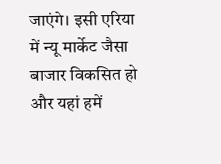जाएंगे। इसी एरिया में न्यू मार्केट जैसा बाजार विकसित हो और यहां हमें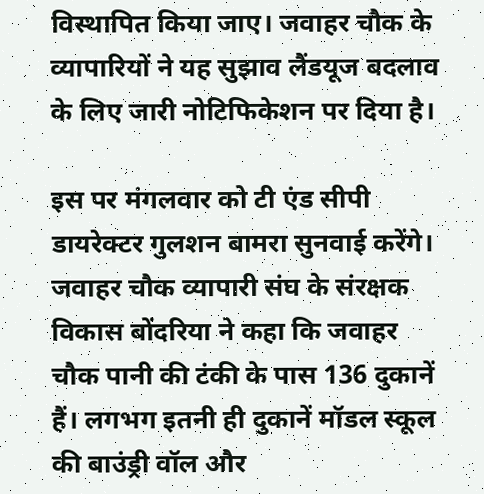विस्थापित किया जाए। जवाहर चौक के व्यापारियों ने यह सुझाव लैंडयूज बदलाव के लिए जारी नोटिफिकेशन पर दिया है।

इस पर मंगलवार को टी एंड सीपी डायरेक्टर गुलशन बामरा सुनवाई करेंगे। जवाहर चौक व्यापारी संघ के संरक्षक विकास बोंदरिया ने कहा कि जवाहर चौक पानी की टंकी के पास 136 दुकानें हैं। लगभग इतनी ही दुकानें मॉडल स्कूल की बाउंड्री वॉल और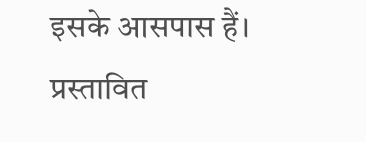इसके आसपास हैं। प्रस्तावित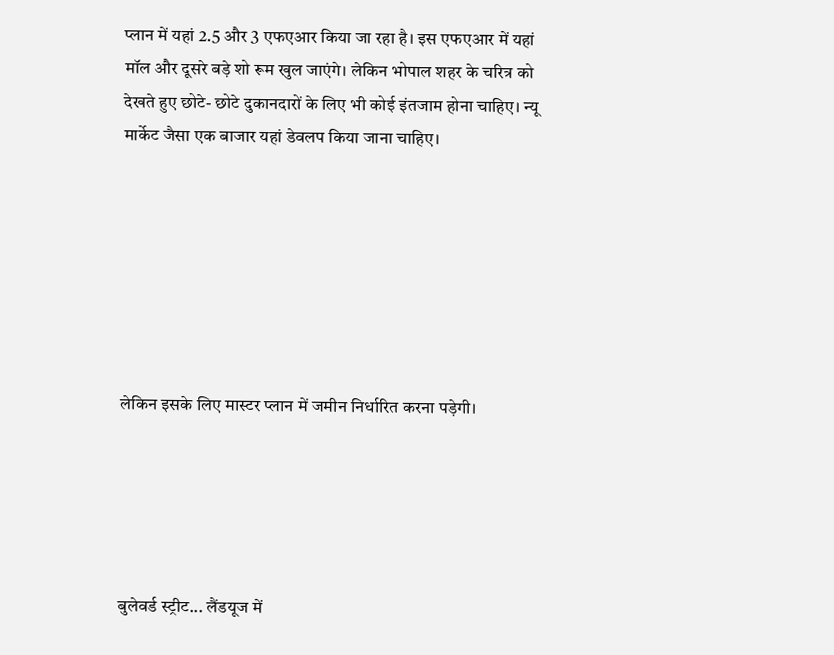प्लान में यहां 2.5 और 3 एफएआर किया जा रहा है। इस एफएआर में यहां मॉल और दूसरे बड़े शो रूम खुल जाएंगे। लेकिन भोपाल शहर के चरित्र को देखते हुए छोटे- छोटे दुकानदारों के लिए भी कोई इंतजाम होना चाहिए। न्यू मार्केट जैसा एक बाजार यहां डेवलप किया जाना चाहिए।







लेकिन इसके लिए मास्टर प्लान में जमीन निर्धारित करना पड़ेगी।





बुलेवर्ड स्ट्रीट... लैंडयूज में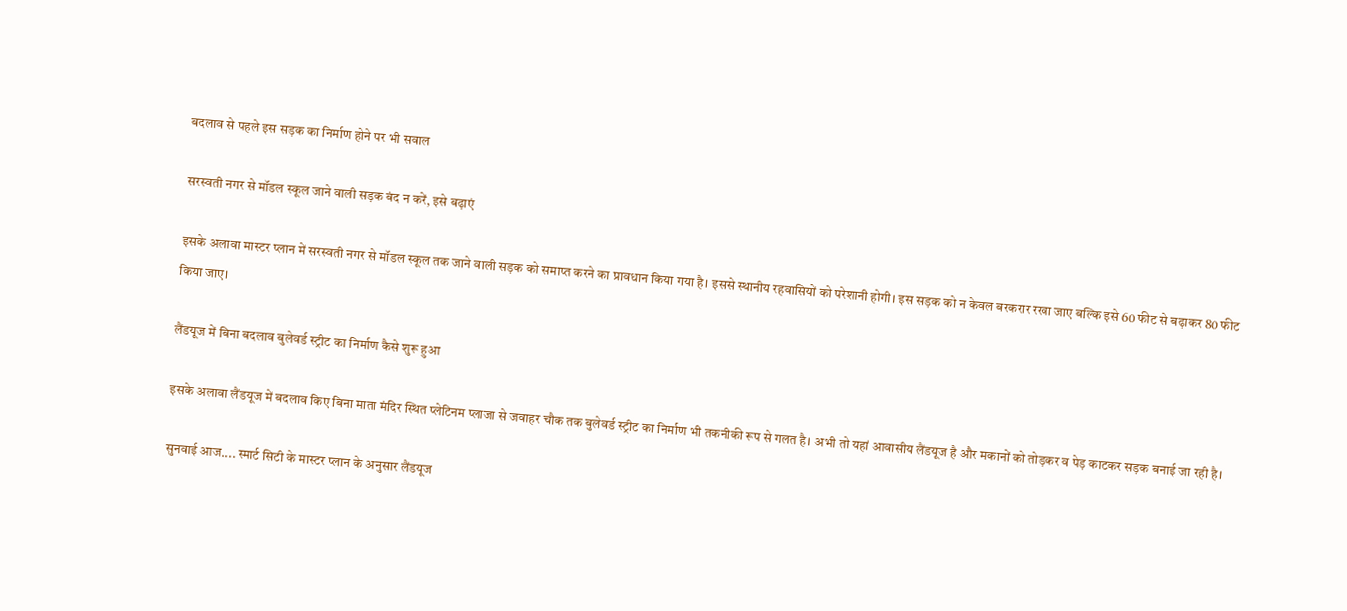बदलाव से पहले इस सड़क का निर्माण होने पर भी सवाल

सरस्वती नगर से मॉडल स्कूल जाने वाली सड़क बंद न करें, इसे बढ़ाएं

इसके अलावा मास्टर प्लान में सरस्वती नगर से मॉडल स्कूल तक जाने वाली सड़क को समाप्त करने का प्रावधान किया गया है। इससे स्थानीय रहवासियों को परेशानी होगी। इस सड़क को न केवल बरकरार रखा जाए बल्कि इसे 60 फीट से बढ़ाकर 80 फीट किया जाए।

लैंडयूज में बिना बदलाव बुलेवर्ड स्ट्रीट का निर्माण कैसे शुरू हुआ

इसके अलावा लैंडयूज में बदलाव किए बिना माता मंदिर स्थित प्लेटिनम प्लाजा से जवाहर चौक तक बुलेवर्ड स्ट्रीट का निर्माण भी तकनीकी रूप से गलत है। अभी तो यहां आवासीय लैंडयूज है और मकानों को तोड़कर व पेड़ काटकर सड़क बनाई जा रही है।

सुनवाई आज.... स्मार्ट सिटी के मास्टर प्लान के अनुसार लैंडयूज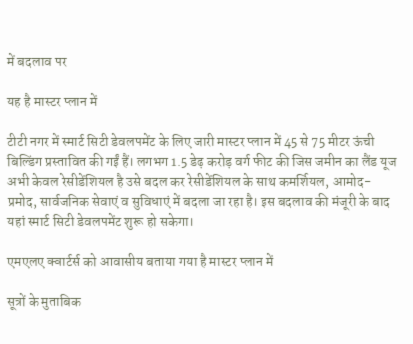में बदलाव पर

यह है मास्टर प्लान में

टीटी नगर में स्मार्ट सिटी डेवलपमेंट के लिए जारी मास्टर प्लान में 45 से 75 मीटर ऊंची बिल्डिंग प्रस्तावित की गईं हैं। लगभग 1.5 डेढ़ करोड़ वर्ग फीट की जिस जमीन का लैंड यूज अभी केवल रेसीडेंशियल है उसे बदल कर रेसीडेंशियल के साथ कमर्शियल, आमोद- प्रमोद, सार्वजनिक सेवाएं व सुविधाएं में बदला जा रहा है। इस बदलाव की मंजूरी के बाद यहां स्मार्ट सिटी डेवलपमेंट शुरू हो सकेगा।

एमएलए क्वार्टर्स को आवासीय बताया गया है मास्टर प्लान में

सूत्रों के मुताबिक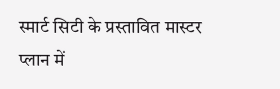स्मार्ट सिटी के प्रस्तावित मास्टर प्लान में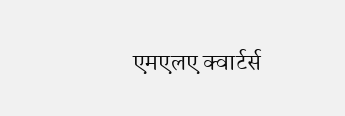एमएलए क्वार्टर्स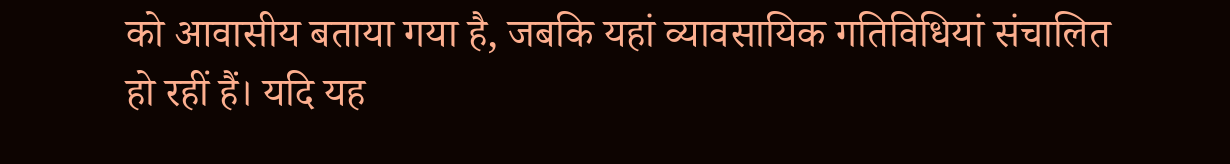को आवासीय बताया गया है, जबकि यहां व्यावसायिक गतिविधियां संचालित हो रहीं हैं। यदि यह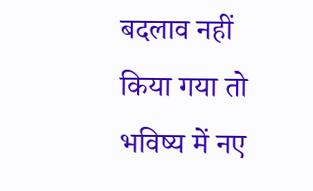बदलाव नहीं किया गया तो भविष्य में नए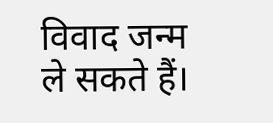विवाद जन्म ले सकते हैं।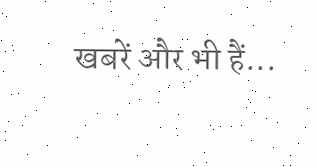खबरें और भी हैं...